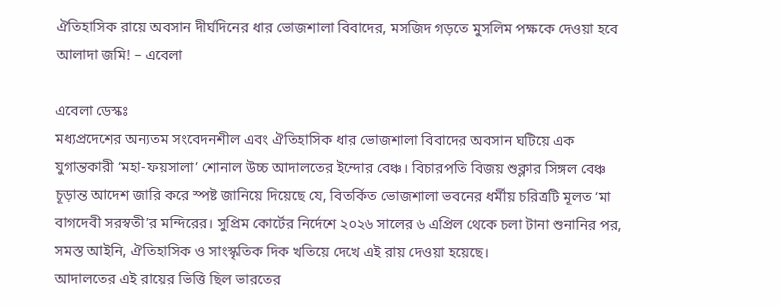ঐতিহাসিক রায়ে অবসান দীর্ঘদিনের ধার ভোজশালা বিবাদের, মসজিদ গড়তে মুসলিম পক্ষকে দেওয়া হবে আলাদা জমি! – এবেলা

এবেলা ডেস্কঃ
মধ্যপ্রদেশের অন্যতম সংবেদনশীল এবং ঐতিহাসিক ধার ভোজশালা বিবাদের অবসান ঘটিয়ে এক যুগান্তকারী ‘মহা-ফয়সালা’ শোনাল উচ্চ আদালতের ইন্দোর বেঞ্চ। বিচারপতি বিজয় শুক্লার সিঙ্গল বেঞ্চ চূড়ান্ত আদেশ জারি করে স্পষ্ট জানিয়ে দিয়েছে যে, বিতর্কিত ভোজশালা ভবনের ধর্মীয় চরিত্রটি মূলত ‘মা বাগদেবী সরস্বতী’র মন্দিরের। সুপ্রিম কোর্টের নির্দেশে ২০২৬ সালের ৬ এপ্রিল থেকে চলা টানা শুনানির পর, সমস্ত আইনি, ঐতিহাসিক ও সাংস্কৃতিক দিক খতিয়ে দেখে এই রায় দেওয়া হয়েছে।
আদালতের এই রায়ের ভিত্তি ছিল ভারতের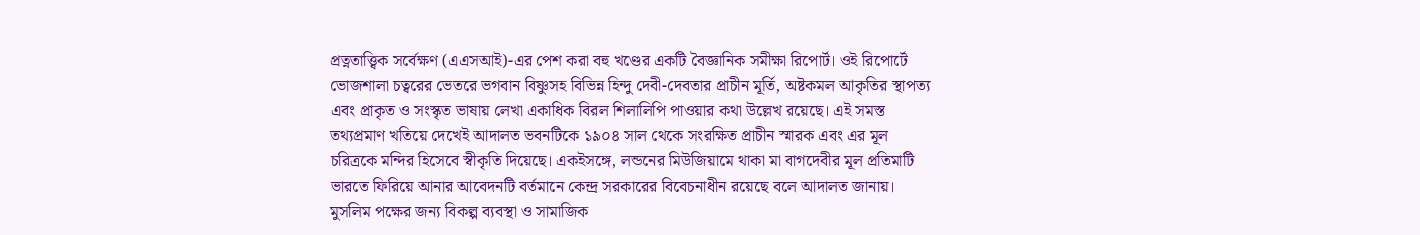প্রত্নতাত্ত্বিক সর্বেক্ষণ (এএসআই)-এর পেশ করা বহু খণ্ডের একটি বৈজ্ঞানিক সমীক্ষা রিপোর্ট। ওই রিপোর্টে ভোজশালা চত্বরের ভেতরে ভগবান বিষ্ণুসহ বিভিন্ন হিন্দু দেবী-দেবতার প্রাচীন মূর্তি, অষ্টকমল আকৃতির স্থাপত্য এবং প্রাকৃত ও সংস্কৃত ভাষায় লেখা একাধিক বিরল শিলালিপি পাওয়ার কথা উল্লেখ রয়েছে। এই সমস্ত তথ্যপ্রমাণ খতিয়ে দেখেই আদালত ভবনটিকে ১৯০৪ সাল থেকে সংরক্ষিত প্রাচীন স্মারক এবং এর মূল চরিত্রকে মন্দির হিসেবে স্বীকৃতি দিয়েছে। একইসঙ্গে, লন্ডনের মিউজিয়ামে থাকা মা বাগদেবীর মূল প্রতিমাটি ভারতে ফিরিয়ে আনার আবেদনটি বর্তমানে কেন্দ্র সরকারের বিবেচনাধীন রয়েছে বলে আদালত জানায়।
মুসলিম পক্ষের জন্য বিকল্প ব্যবস্থা ও সামাজিক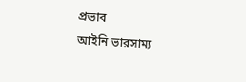প্রভাব
আইনি ভারসাম্য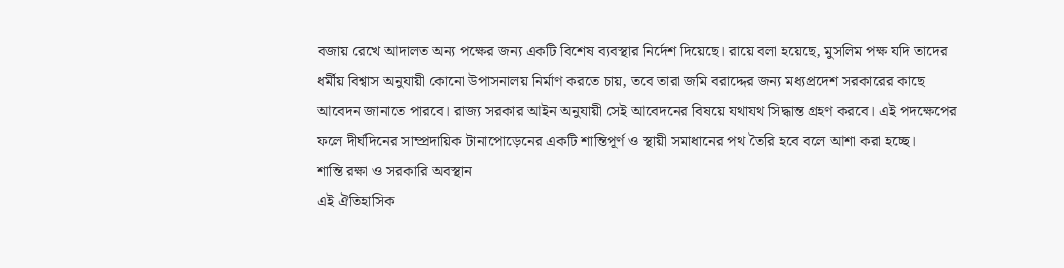বজায় রেখে আদালত অন্য পক্ষের জন্য একটি বিশেষ ব্যবস্থার নির্দেশ দিয়েছে। রায়ে বলা হয়েছে, মুসলিম পক্ষ যদি তাদের ধর্মীয় বিশ্বাস অনুযায়ী কোনো উপাসনালয় নির্মাণ করতে চায়, তবে তারা জমি বরাদ্দের জন্য মধ্যপ্রদেশ সরকারের কাছে আবেদন জানাতে পারবে। রাজ্য সরকার আইন অনুযায়ী সেই আবেদনের বিষয়ে যথাযথ সিদ্ধান্ত গ্রহণ করবে। এই পদক্ষেপের ফলে দীর্ঘদিনের সাম্প্রদায়িক টানাপোড়েনের একটি শান্তিপূর্ণ ও স্থায়ী সমাধানের পথ তৈরি হবে বলে আশা করা হচ্ছে।
শান্তি রক্ষা ও সরকারি অবস্থান
এই ঐতিহাসিক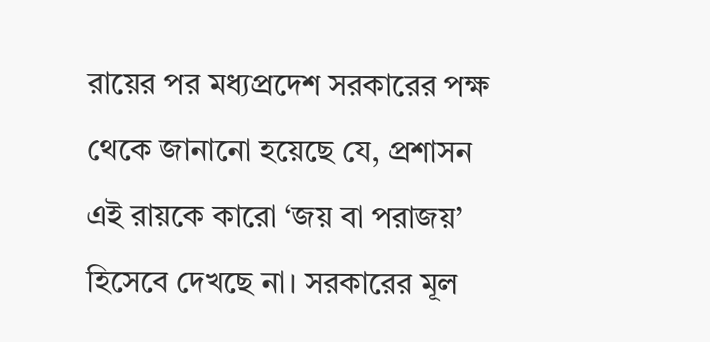রায়ের পর মধ্যপ্রদেশ সরকারের পক্ষ থেকে জানানো হয়েছে যে, প্রশাসন এই রায়কে কারো ‘জয় বা পরাজয়’ হিসেবে দেখছে না। সরকারের মূল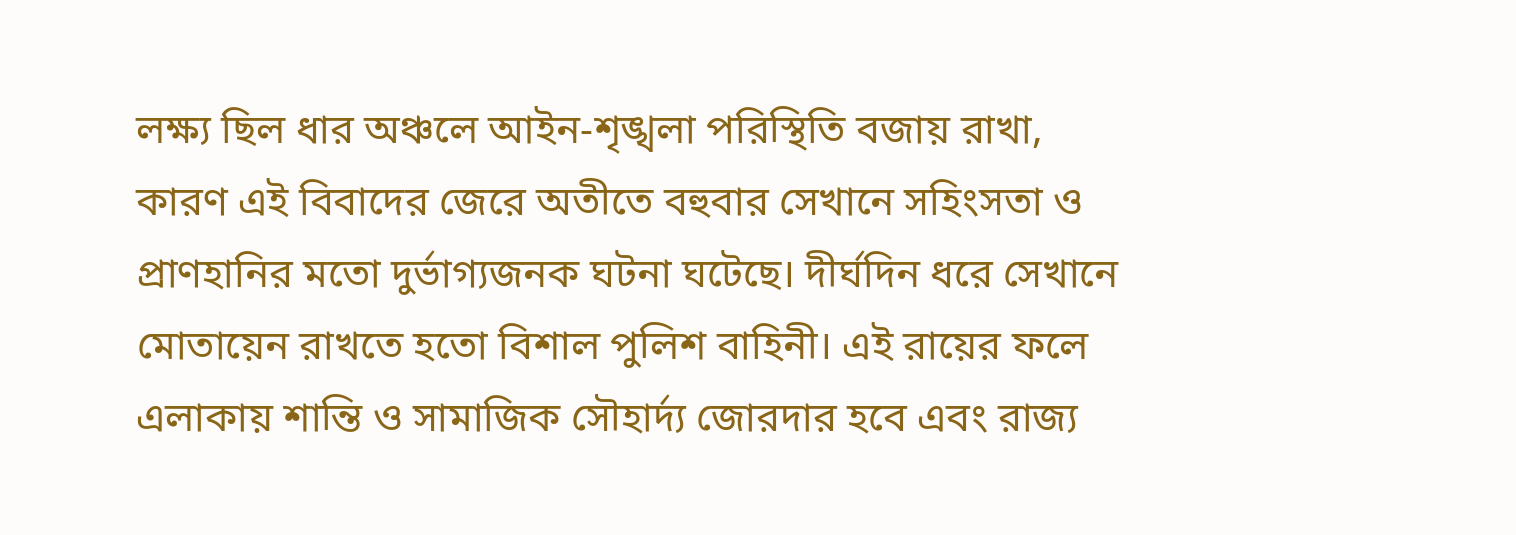লক্ষ্য ছিল ধার অঞ্চলে আইন-শৃঙ্খলা পরিস্থিতি বজায় রাখা, কারণ এই বিবাদের জেরে অতীতে বহুবার সেখানে সহিংসতা ও প্রাণহানির মতো দুর্ভাগ্যজনক ঘটনা ঘটেছে। দীর্ঘদিন ধরে সেখানে মোতায়েন রাখতে হতো বিশাল পুলিশ বাহিনী। এই রায়ের ফলে এলাকায় শান্তি ও সামাজিক সৌহার্দ্য জোরদার হবে এবং রাজ্য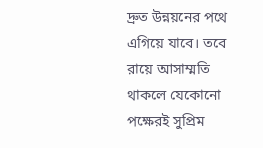দ্রুত উন্নয়নের পথে এগিয়ে যাবে। তবে রায়ে আসাম্মতি থাকলে যেকোনো পক্ষেরই সুপ্রিম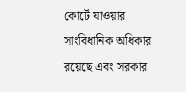কোর্টে যাওয়ার সাংবিধানিক অধিকার রয়েছে এবং সরকার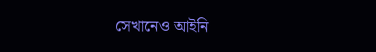সেখানেও আইনি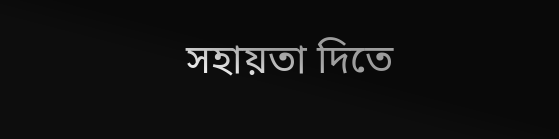সহায়তা দিতে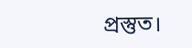প্রস্তুত।